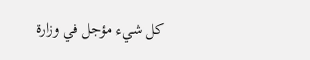كل شيء مؤجل في وزارة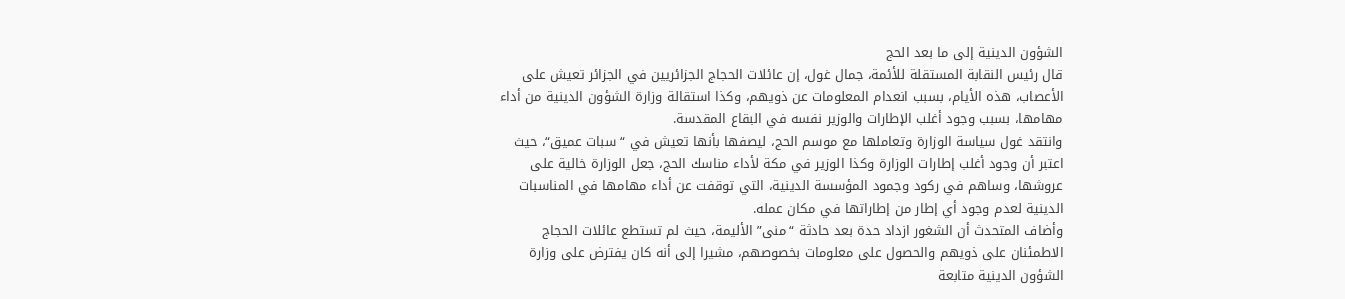الشؤون الدينية إلى ما بعد الحج
قال رئيس النقابة المستقلة للأئمة، جمال غول، إن عائلات الحجاج الجزائريين في الجزائر تعيش على الأعصاب، هذه الأيام، بسبب انعدام المعلومات عن ذويهم، وكذا استقالة وزارة الشؤون الدينية من أداء مهامها، بسبب وجود أغلب الإطارات والوزير نفسه في البقاع المقدسة.
وانتقد غول سياسة الوزارة وتعاملها مع موسم الحج، ليصفها بأنها تعيش في “سبات عميق“، حيث اعتبر أن وجود أغلب إطارات الوزارة وكذا الوزير في مكة لأداء مناسك الحج، جعل الوزارة خالية على عروشها، وساهم في ركود وجمود المؤسسة الدينية، التي توقفت عن أداء مهامها في المناسبات الدينية لعدم وجود أي إطار من إطاراتها في مكان عمله.
وأضاف المتحدث أن الشغور ازداد حدة بعد حادثة “منى” الأليمة، حيث لم تستطع عائلات الحجاج الاطمئنان على ذويهم والحصول على معلومات بخصوصهم، مشيرا إلى أنه كان يفترض على وزارة الشؤون الدينية متابعة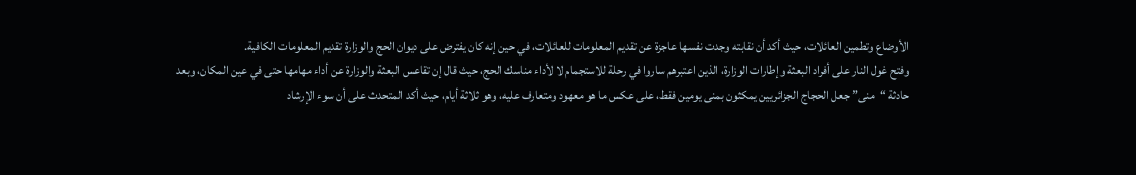الأوضاع وتطمين العائلات، حيث أكد أن نقابته وجدت نفسها عاجزة عن تقديم المعلومات للعائلات، في حين إنه كان يفترض على ديوان الحج والوزارة تقديم المعلومات الكافية.
وفتح غول النار على أفراد البعثة وإطارات الوزارة، الذين اعتبرهم ساروا في رحلة للاستجمام لا لأداء مناسك الحج، حيث قال إن تقاعس البعثة والوزارة عن أداء مهامها حتى في عين المكان، وبعد حادثة “منى” جعل الحجاج الجزائريين يمكثون بمنى يومين فقط، على عكس ما هو معهود ومتعارف عليه، وهو ثلاثة أيام، حيث أكد المتحدث على أن سوء الإرشاد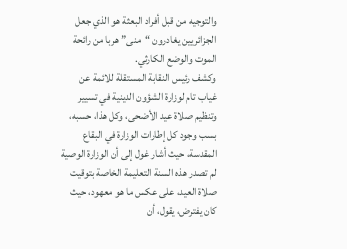والتوجيه من قبل أفراد البعثة هو الذي جعل الجزائريين يغادرون “منى” هربا من رائحة الموت والوضع الكارثي.
وكشف رئيس النقابة المستقلة للائمة عن غياب تام لوزارة الشؤون الدينية في تسيير وتنظيم صلاة عيد الأضحى، وكل هذا، حسبه، بسب وجود كل إطارات الوزارة في البقاع المقدسة، حيث أشار غول إلى أن الوزارة الوصية لم تصدر هذه السنة التعليمة الخاصة بتوقيت صلاة العيد، على عكس ما هو معهود، حيث كان يفترض، يقول، أن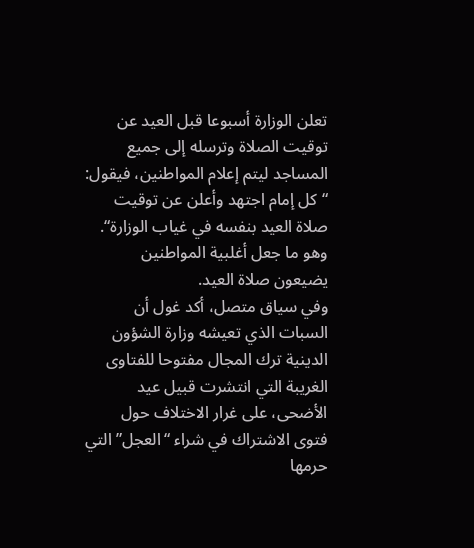تعلن الوزارة أسبوعا قبل العيد عن توقيت الصلاة وترسله إلى جميع المساجد ليتم إعلام المواطنين، فيقول: “كل إمام اجتهد وأعلن عن توقيت صلاة العيد بنفسه في غياب الوزارة“. وهو ما جعل أغلبية المواطنين يضيعون صلاة العيد.
وفي سياق متصل، أكد غول أن السبات الذي تعيشه وزارة الشؤون الدينية ترك المجال مفتوحا للفتاوى الغريبة التي انتشرت قبيل عيد الأضحى، على غرار الاختلاف حول فتوى الاشتراك في شراء “العجل” التي حرمها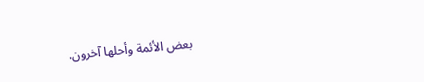بعض الأئمة وأحلها آخرون.